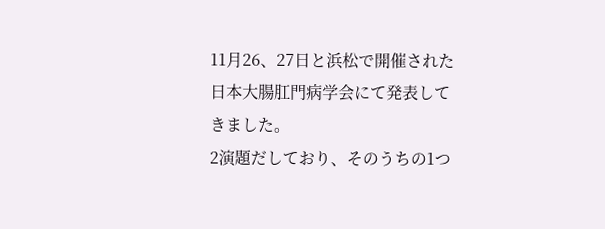11月26、27日と浜松で開催された日本大腸肛門病学会にて発表してきました。
2演題だしており、そのうちの1つ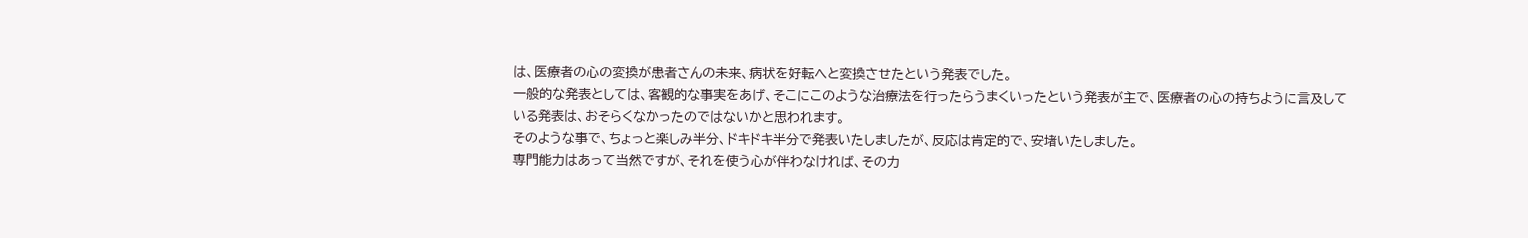は、医療者の心の変換が患者さんの未来、病状を好転へと変換させたという発表でした。
一般的な発表としては、客観的な事実をあげ、そこにこのような治療法を行ったらうまくいったという発表が主で、医療者の心の持ちように言及している発表は、おそらくなかったのではないかと思われます。
そのような事で、ちょっと楽しみ半分、ドキドキ半分で発表いたしましたが、反応は肯定的で、安堵いたしました。
専門能力はあって当然ですが、それを使う心が伴わなければ、その力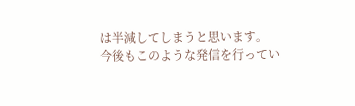は半減してしまうと思います。
今後もこのような発信を行ってい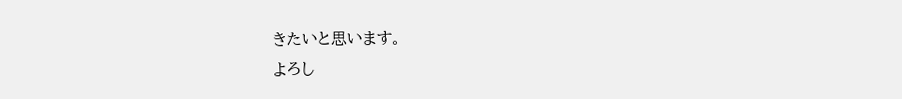きたいと思います。
よろし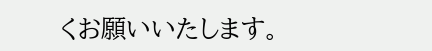くお願いいたします。